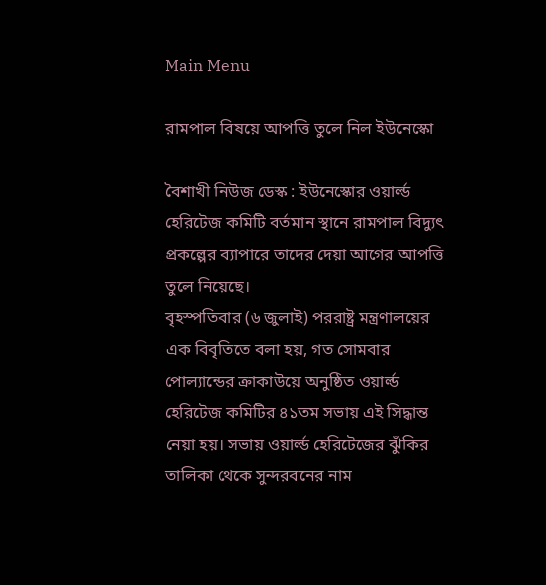Main Menu

রামপাল বিষয়ে আপত্তি তুলে নিল ইউনেস্কো

বৈশাখী নিউজ ডেস্ক : ইউনেস্কোর ওয়ার্ল্ড হেরিটেজ কমিটি বর্তমান স্থানে রামপাল বিদ্যুৎ প্রকল্পের ব্যাপারে তাদের দেয়া আগের আপত্তি তুলে নিয়েছে।
বৃহস্পতিবার (৬ জুলাই) পররাষ্ট্র মন্ত্রণালয়ের এক বিবৃতিতে বলা হয়, গত সোমবার পোল্যান্ডের ক্রাকাউয়ে অনুষ্ঠিত ওয়ার্ল্ড হেরিটেজ কমিটির ৪১তম সভায় এই সিদ্ধান্ত নেয়া হয়। সভায় ওয়ার্ল্ড হেরিটেজের ঝুঁকির তালিকা থেকে সুন্দরবনের নাম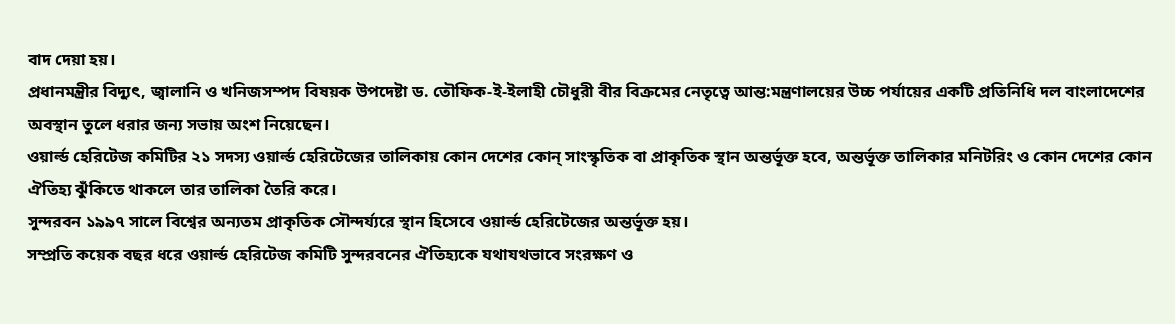বাদ দেয়া হয়।
প্রধানমন্ত্রীর বিদ্যুৎ, জ্বালানি ও খনিজসম্পদ বিষয়ক উপদেষ্টা ড. তৌফিক-ই-ইলাহী চৌধুরী বীর বিক্রমের নেতৃত্বে আন্ত:মন্ত্রণালয়ের উচ্চ পর্যায়ের একটি প্রতিনিধি দল বাংলাদেশের অবস্থান তুলে ধরার জন্য সভায় অংশ নিয়েছেন।
ওয়ার্ল্ড হেরিটেজ কমিটির ২১ সদস্য ওয়ার্ল্ড হেরিটেজের তালিকায় কোন দেশের কোন্ সাংস্কৃতিক বা প্রাকৃতিক স্থান অন্তর্ভূক্ত হবে, অন্তর্ভূক্ত তালিকার মনিটরিং ও কোন দেশের কোন ঐতিহ্য ঝুঁকিতে থাকলে তার তালিকা তৈরি করে।
সুন্দরবন ১৯৯৭ সালে বিশ্বের অন্যতম প্রাকৃতিক সৌন্দর্য্যরে স্থান হিসেবে ওয়ার্ল্ড হেরিটেজের অন্তর্ভূক্ত হয়।
সম্প্রতি কয়েক বছর ধরে ওয়ার্ল্ড হেরিটেজ কমিটি সুন্দরবনের ঐতিহ্যকে যথাযথভাবে সংরক্ষণ ও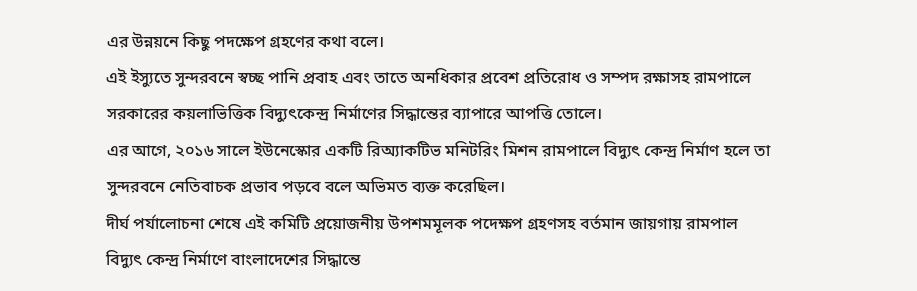এর উন্নয়নে কিছু পদক্ষেপ গ্রহণের কথা বলে।
এই ইস্যুতে সুন্দরবনে স্বচ্ছ পানি প্রবাহ এবং তাতে অনধিকার প্রবেশ প্রতিরোধ ও সম্পদ রক্ষাসহ রামপালে সরকারের কয়লাভিত্তিক বিদ্যুৎকেন্দ্র নির্মাণের সিদ্ধান্তের ব্যাপারে আপত্তি তোলে।
এর আগে, ২০১৬ সালে ইউনেস্কোর একটি রিঅ্যাকটিভ মনিটরিং মিশন রামপালে বিদ্যুৎ কেন্দ্র নির্মাণ হলে তা সুন্দরবনে নেতিবাচক প্রভাব পড়বে বলে অভিমত ব্যক্ত করেছিল।
দীর্ঘ পর্যালোচনা শেষে এই কমিটি প্রয়োজনীয় উপশমমূলক পদেক্ষপ গ্রহণসহ বর্তমান জায়গায় রামপাল বিদ্যুৎ কেন্দ্র নির্মাণে বাংলাদেশের সিদ্ধান্তে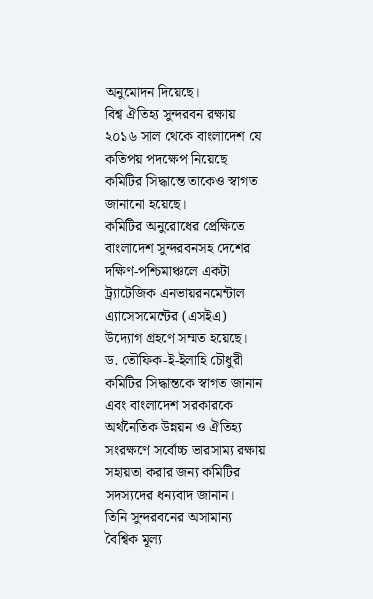অনুমোদন দিয়েছে।
বিশ্ব ঐতিহ্য সুন্দরবন রক্ষায় ২০১৬ সাল থেকে বাংলাদেশ যে কতিপয় পদক্ষেপ নিয়েছে কমিটির সিদ্ধান্তে তাকেও স্বাগত জানানো হয়েছে।
কমিটির অনুরোধের প্রেক্ষিতে বাংলাদেশ সুন্দরবনসহ দেশের দক্ষিণ-পশ্চিমাঞ্চলে একটা ট্র্যাটেজিক এনভায়রনমেন্টাল এ্যাসেসমেন্টের (এসইএ) উদ্যোগ গ্রহণে সম্মত হয়েছে।
ড. তৌফিক-ই-ইলাহি চৌধুরী কমিটির সিদ্ধান্তকে স্বাগত জানান এবং বাংলাদেশ সরকারকে অর্থনৈতিক উন্নয়ন ও ঐতিহ্য সংরক্ষণে সর্বোচ্চ ভারসাম্য রক্ষায় সহায়তা করার জন্য কমিটির সদস্যদের ধন্যবাদ জানান।
তিনি সুন্দরবনের অসামান্য বৈশ্বিক মূল্য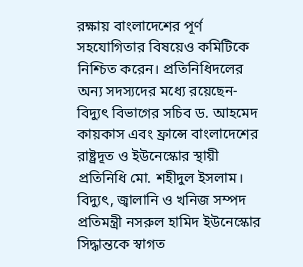রক্ষায় বাংলাদেশের পূর্ণ সহযোগিতার বিষয়েও কমিটিকে নিশ্চিত করেন। প্রতিনিধিদলের অন্য সদস্যদের মধ্যে রয়েছেন- বিদ্যুৎ বিভাগের সচিব ড. আহমেদ কায়কাস এবং ফ্রান্সে বাংলাদেশের রাষ্ট্রদূত ও ইউনেস্কোর স্থায়ী প্রতিনিধি মো. শহীদুল ইসলাম।
বিদ্যুৎ, জ্বালানি ও খনিজ সম্পদ প্রতিমন্ত্রী নসরুল হামিদ ইউনেস্কোর সিদ্ধান্তকে স্বাগত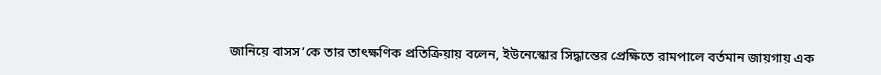জানিয়ে বাসস’কে তার তাৎক্ষণিক প্রতিক্রিয়ায় বলেন, ইউনেস্কোর সিদ্ধান্তের প্রেক্ষিতে রামপালে বর্তমান জায়গায় এক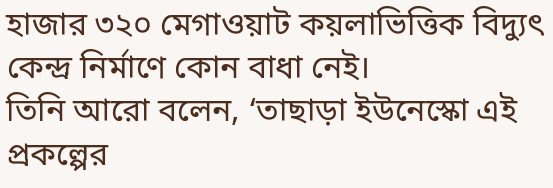হাজার ৩২০ মেগাওয়াট কয়লাভিত্তিক বিদ্যুৎ কেন্দ্র নির্মাণে কোন বাধা নেই।
তিনি আরো বলেন, ‘তাছাড়া ইউনেস্কো এই প্রকল্পের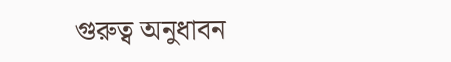গুরুত্ব অনুধাবন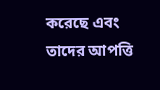করেছে এবং তাদের আপত্তি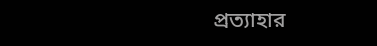প্রত্যাহার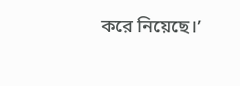করে নিয়েছে।’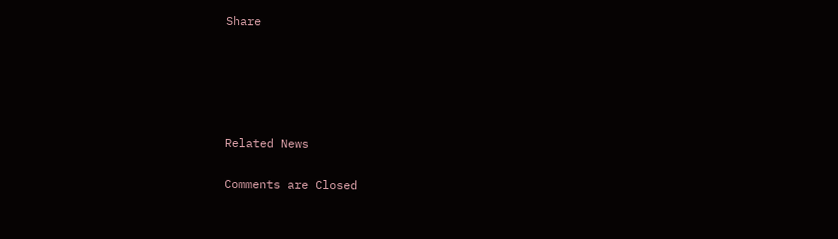Share





Related News

Comments are Closed